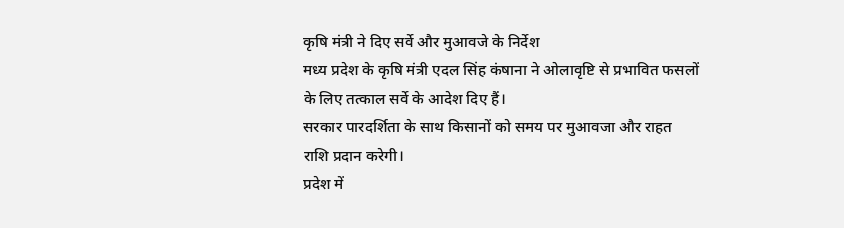कृषि मंत्री ने दिए सर्वे और मुआवजे के निर्देश
मध्य प्रदेश के कृषि मंत्री एदल सिंह कंषाना ने ओलावृष्टि से प्रभावित फसलों के लिए तत्काल सर्वे के आदेश दिए हैं।
सरकार पारदर्शिता के साथ किसानों को समय पर मुआवजा और राहत राशि प्रदान करेगी।
प्रदेश में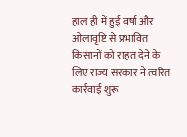हाल ही में हुई वर्षा और ओलावृष्टि से प्रभावित किसानों को राहत देने के लिए राज्य सरकार ने त्वरित कार्रवाई शुरू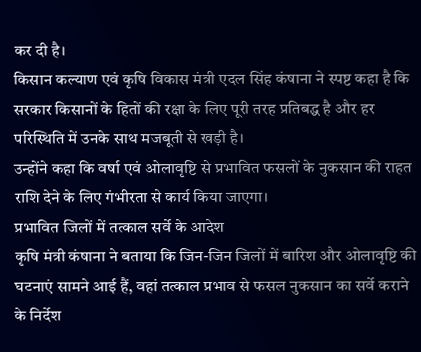कर दी है।
किसान कल्याण एवं कृषि विकास मंत्री एदल सिंह कंषाना ने स्पष्ट कहा है कि सरकार किसानों के हितों की रक्षा के लिए पूरी तरह प्रतिबद्ध है और हर परिस्थिति में उनके साथ मजबूती से खड़ी है।
उन्होंने कहा कि वर्षा एवं ओलावृष्टि से प्रभावित फसलों के नुकसान की राहत राशि देने के लिए गंभीरता से कार्य किया जाएगा।
प्रभावित जिलों में तत्काल सर्वे के आदेश
कृषि मंत्री कंषाना ने बताया कि जिन-जिन जिलों में बारिश और ओलावृष्टि की घटनाएं सामने आई हैं, वहां तत्काल प्रभाव से फसल नुकसान का सर्वे कराने के निर्देश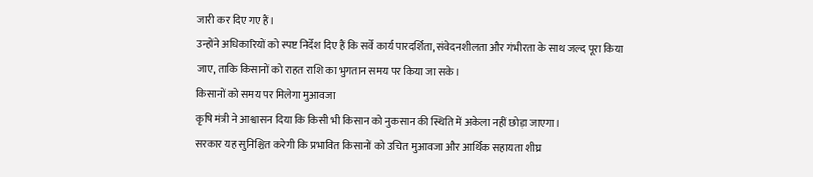जारी कर दिए गए हैं।
उन्होंने अधिकारियों को स्पष्ट निर्देश दिए हैं कि सर्वे कार्य पारदर्शिता, संवेदनशीलता और गंभीरता के साथ जल्द पूरा किया जाए, ताकि किसानों को राहत राशि का भुगतान समय पर किया जा सके।
किसानों को समय पर मिलेगा मुआवजा
कृषि मंत्री ने आश्वासन दिया कि किसी भी किसान को नुकसान की स्थिति में अकेला नहीं छोड़ा जाएगा।
सरकार यह सुनिश्चित करेगी कि प्रभावित किसानों को उचित मुआवजा और आर्थिक सहायता शीघ्र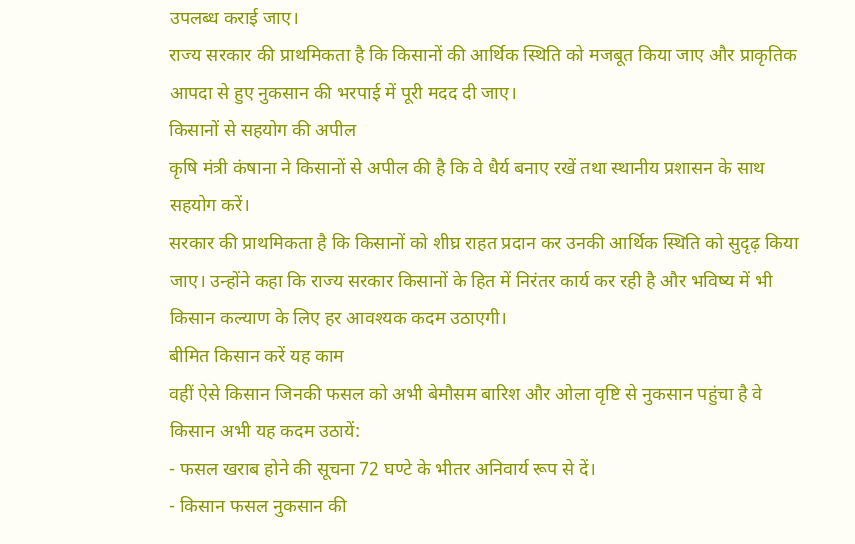उपलब्ध कराई जाए।
राज्य सरकार की प्राथमिकता है कि किसानों की आर्थिक स्थिति को मजबूत किया जाए और प्राकृतिक आपदा से हुए नुकसान की भरपाई में पूरी मदद दी जाए।
किसानों से सहयोग की अपील
कृषि मंत्री कंषाना ने किसानों से अपील की है कि वे धैर्य बनाए रखें तथा स्थानीय प्रशासन के साथ सहयोग करें।
सरकार की प्राथमिकता है कि किसानों को शीघ्र राहत प्रदान कर उनकी आर्थिक स्थिति को सुदृढ़ किया जाए। उन्होंने कहा कि राज्य सरकार किसानों के हित में निरंतर कार्य कर रही है और भविष्य में भी किसान कल्याण के लिए हर आवश्यक कदम उठाएगी।
बीमित किसान करें यह काम
वहीं ऐसे किसान जिनकी फसल को अभी बेमौसम बारिश और ओला वृष्टि से नुकसान पहुंचा है वे किसान अभी यह कदम उठायें:
- फसल खराब होने की सूचना 72 घण्टे के भीतर अनिवार्य रूप से दें।
- किसान फसल नुकसान की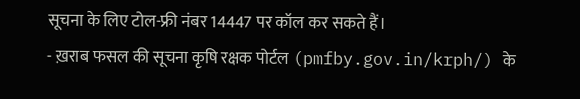सूचना के लिए टोल-फ्री नंबर 14447 पर कॉल कर सकते हैं।
- ख़राब फसल की सूचना कृषि रक्षक पोर्टल (pmfby.gov.in/krph/) के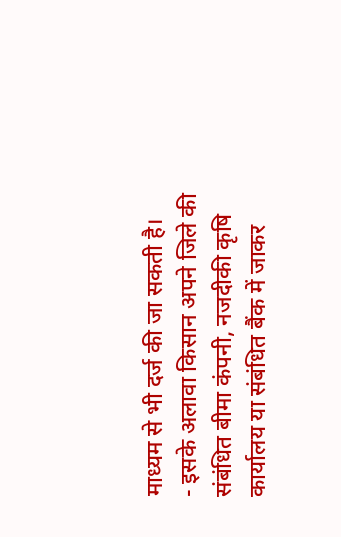माध्यम से भी दर्ज की जा सकती है।
- इसके अलावा किसान अपने जिले की संबंधित बीमा कंपनी, नजदीकी कृषि कार्यालय या संबंधित बैंक में जाकर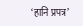‘हानि प्रपत्र’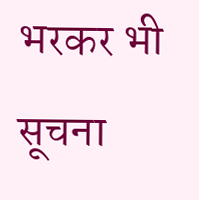भरकर भी सूचना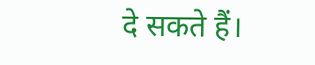दे सकते हैं।